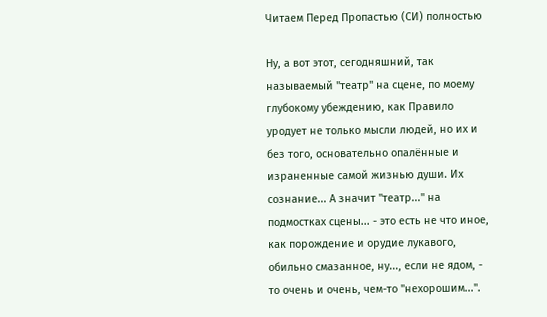Читаем Перед Пропастью (СИ) полностью

Ну, а вот этот, сегодняшний, так называемый "театр" на сцене, по моему глубокому убеждению, как Правило уродует не только мысли людей, но их и без того, основательно опалённые и израненные самой жизнью души. Их сознание... А значит "театр..." на подмостках сцены... - это есть не что иное, как порождение и орудие лукавого, обильно смазанное, ну..., если не ядом, - то очень и очень, чем-то "нехорошим...".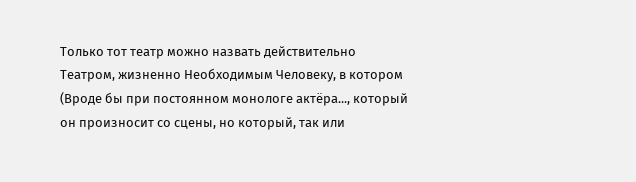Только тот театр можно назвать действительно Театром, жизненно Необходимым Человеку, в котором (Вроде бы при постоянном монологе актёра..., который он произносит со сцены, но который, так или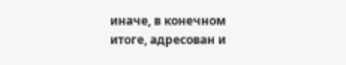иначе, в конечном итоге, адресован и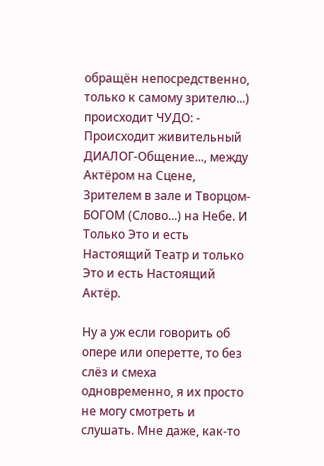обращён непосредственно, только к самому зрителю...) происходит ЧУДО: - Происходит живительный ДИАЛОГ-Общение..., между Актёром на Сцене, Зрителем в зале и Творцом-БОГОМ (Слово...) на Небе. И Только Это и есть Настоящий Театр и только Это и есть Настоящий Актёр.

Ну а уж если говорить об опере или оперетте, то без слёз и смеха одновременно, я их просто не могу смотреть и слушать. Мне даже, как-то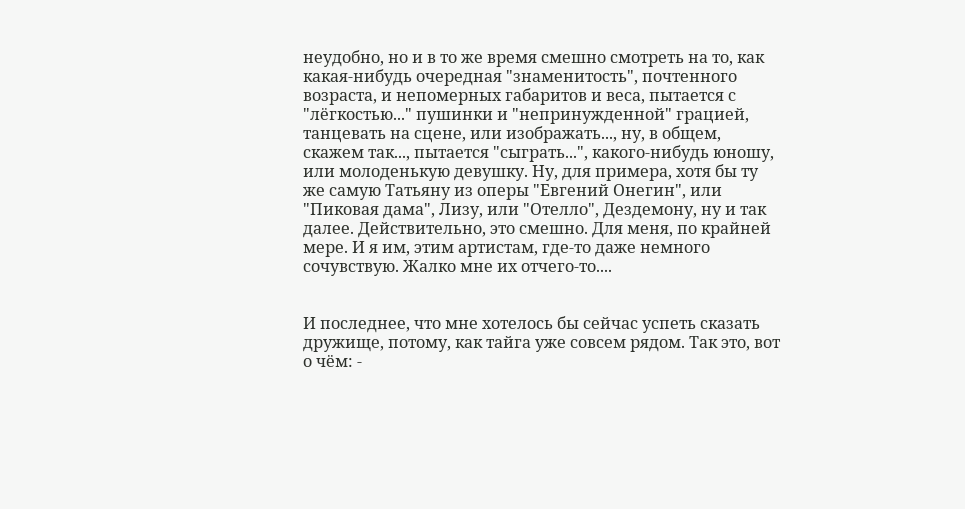неудобно, но и в то же время смешно смотреть на то, как какая-нибудь очередная "знаменитость", почтенного возраста, и непомерных габаритов и веса, пытается с "лёгкостью..." пушинки и "непринужденной" грацией, танцевать на сцене, или изображать..., ну, в общем, скажем так..., пытается "сыграть...", какого-нибудь юношу, или молоденькую девушку. Ну, для примера, хотя бы ту же самую Татьяну из оперы "Евгений Онегин", или "Пиковая дама", Лизу, или "Отелло", Дездемону, ну и так далее. Действительно, это смешно. Для меня, по крайней мере. И я им, этим артистам, где-то даже немного сочувствую. Жалко мне их отчего-то....


И последнее, что мне хотелось бы сейчас успеть сказать дружище, потому, как тайга уже совсем рядом. Так это, вот о чём: -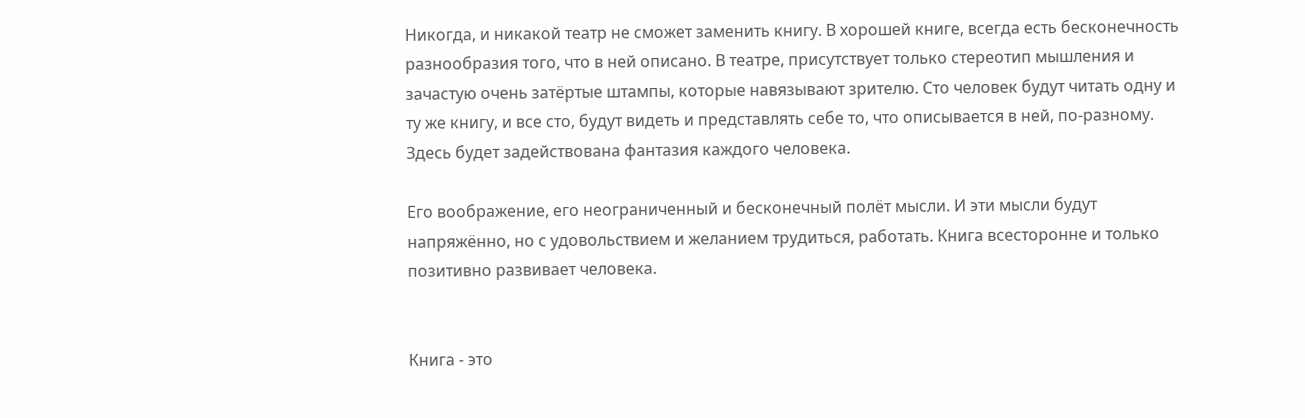Никогда, и никакой театр не сможет заменить книгу. В хорошей книге, всегда есть бесконечность разнообразия того, что в ней описано. В театре, присутствует только стереотип мышления и зачастую очень затёртые штампы, которые навязывают зрителю. Сто человек будут читать одну и ту же книгу, и все сто, будут видеть и представлять себе то, что описывается в ней, по-разному. Здесь будет задействована фантазия каждого человека.

Его воображение, его неограниченный и бесконечный полёт мысли. И эти мысли будут напряжённо, но с удовольствием и желанием трудиться, работать. Книга всесторонне и только позитивно развивает человека.


Книга - это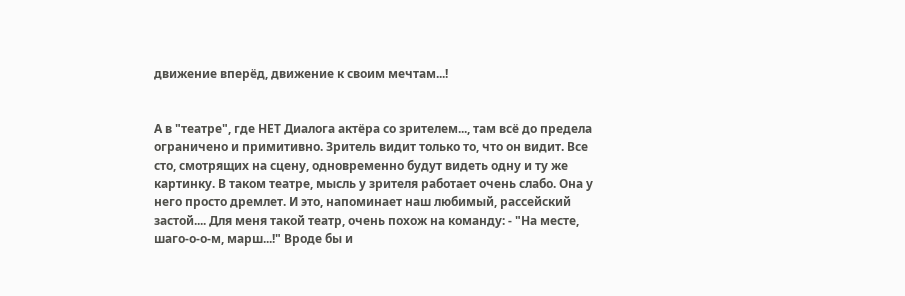движение вперёд, движение к своим мечтам...!


А в "театре", где НЕТ Диалога актёра со зрителем..., там всё до предела ограничено и примитивно. Зритель видит только то, что он видит. Все сто, смотрящих на сцену, одновременно будут видеть одну и ту же картинку. В таком театре, мысль у зрителя работает очень слабо. Она у него просто дремлет. И это, напоминает наш любимый, рассейский застой.... Для меня такой театр, очень похож на команду: - "На месте, шаго-о-о-м, марш...!" Вроде бы и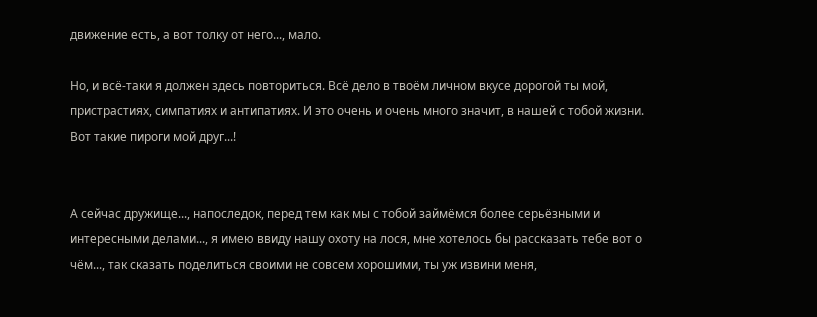движение есть, а вот толку от него..., мало.

Но, и всё-таки я должен здесь повториться. Всё дело в твоём личном вкусе дорогой ты мой, пристрастиях, симпатиях и антипатиях. И это очень и очень много значит, в нашей с тобой жизни. Вот такие пироги мой друг...!


А сейчас дружище..., напоследок, перед тем как мы с тобой займёмся более серьёзными и интересными делами..., я имею ввиду нашу охоту на лося, мне хотелось бы рассказать тебе вот о чём..., так сказать поделиться своими не совсем хорошими, ты уж извини меня,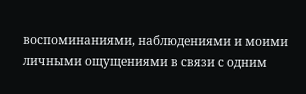воспоминаниями, наблюдениями и моими личными ощущениями в связи с одним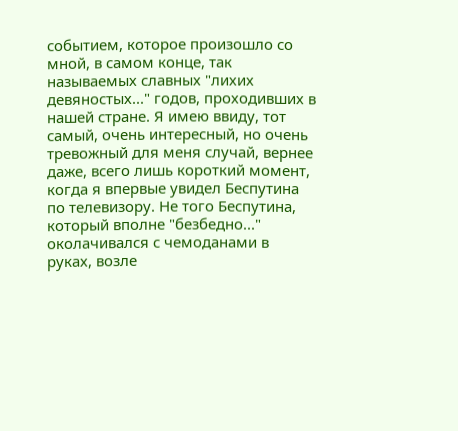событием, которое произошло со мной, в самом конце, так называемых славных "лихих девяностых..." годов, проходивших в нашей стране. Я имею ввиду, тот самый, очень интересный, но очень тревожный для меня случай, вернее даже, всего лишь короткий момент, когда я впервые увидел Беспутина по телевизору. Не того Беспутина, который вполне "безбедно..." околачивался с чемоданами в руках, возле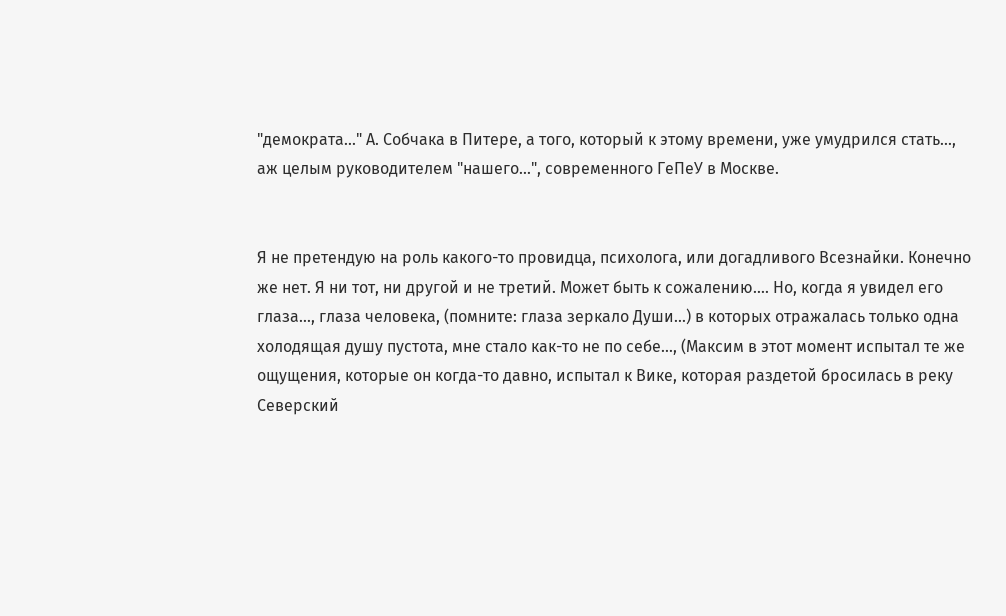"демократа..." А. Собчака в Питере, а того, который к этому времени, уже умудрился стать..., аж целым руководителем "нашего...", современного ГеПеУ в Москве.


Я не претендую на роль какого-то провидца, психолога, или догадливого Всезнайки. Конечно же нет. Я ни тот, ни другой и не третий. Может быть к сожалению.... Но, когда я увидел его глаза..., глаза человека, (помните: глаза зеркало Души...) в которых отражалась только одна холодящая душу пустота, мне стало как-то не по себе..., (Максим в этот момент испытал те же ощущения, которые он когда-то давно, испытал к Вике, которая раздетой бросилась в реку Северский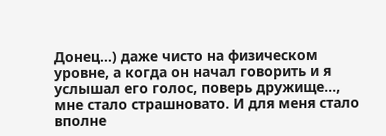Донец...) даже чисто на физическом уровне, а когда он начал говорить и я услышал его голос, поверь дружище..., мне стало страшновато. И для меня стало вполне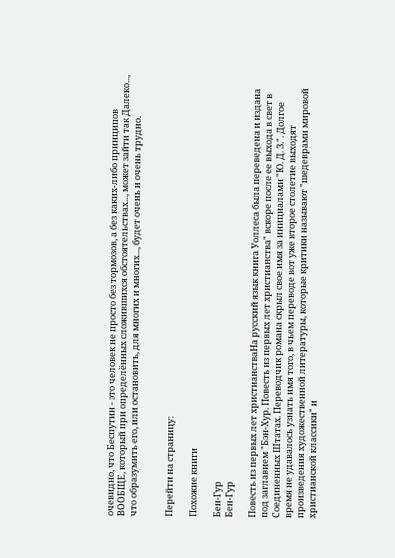очевидно, что Беспутин - это человек не просто без тормозов, а без каких-либо принципов ВООБЩЕ, который при определённых сложившихся обстоятельствах..., может зайти так Далеко..., что образумить его, или остановить, для многих и многих..., будет очень и очень трудно.


Перейти на страницу:

Похожие книги

Бен-Гур
Бен-Гур

Повесть из первых лет христианстваНа русский язык книга Уоллеса была переведена и издана под заглавием "Бэн-Хур. Повесть из первых лет христианства" вскоре после ее выхода в свет в Соединенных Штатах. Переводчик романа скрыл свое имя за инициалами "Ю. Д. З.". Долгое время не удавалось узнать имя того, в чьем переводе вот уже второе столетие выходят произведения художественной литературы, которые критики называют "шедеврами мировой христианской классики" и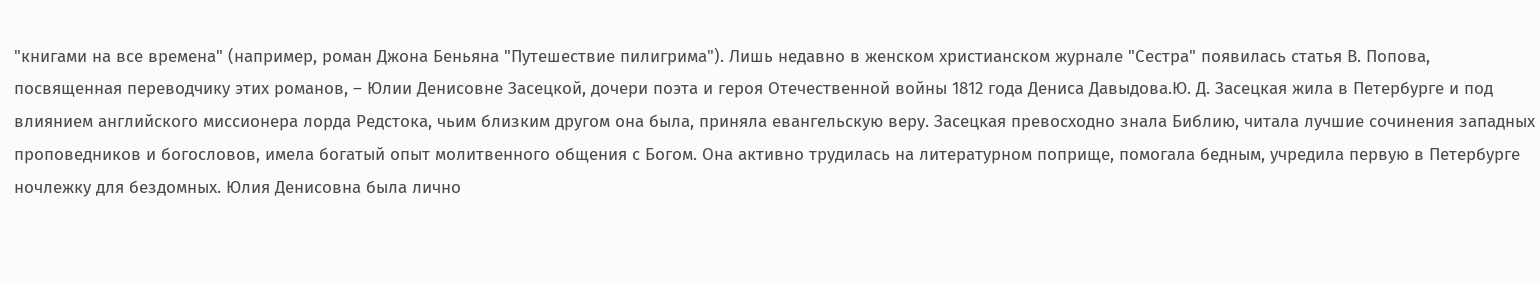"книгами на все времена" (например, роман Джона Беньяна "Путешествие пилигрима"). Лишь недавно в женском христианском журнале "Сестра" появилась статья В. Попова, посвященная переводчику этих романов, – Юлии Денисовне Засецкой, дочери поэта и героя Отечественной войны 1812 года Дениса Давыдова.Ю. Д. Засецкая жила в Петербурге и под влиянием английского миссионера лорда Редстока, чьим близким другом она была, приняла евангельскую веру. Засецкая превосходно знала Библию, читала лучшие сочинения западных проповедников и богословов, имела богатый опыт молитвенного общения с Богом. Она активно трудилась на литературном поприще, помогала бедным, учредила первую в Петербурге ночлежку для бездомных. Юлия Денисовна была лично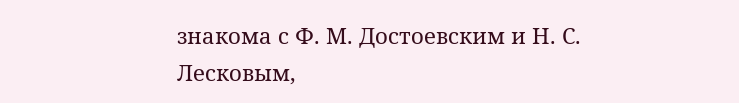знакома с Ф. М. Достоевским и Н. С. Лесковым,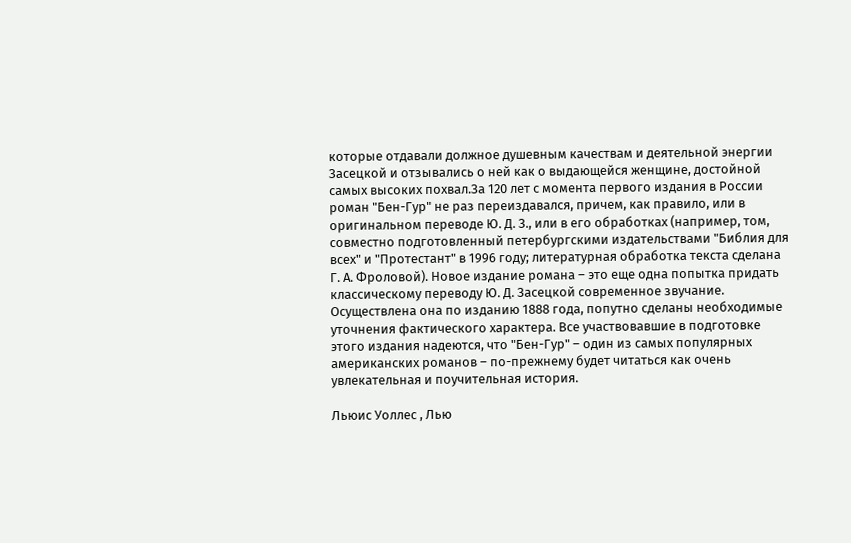которые отдавали должное душевным качествам и деятельной энергии Засецкой и отзывались о ней как о выдающейся женщине, достойной самых высоких похвал.За 120 лет с момента первого издания в России роман "Бен-Гур" не раз переиздавался, причем, как правило, или в оригинальном переводе Ю. Д. З., или в его обработках (например, том, совместно подготовленный петербургскими издательствами "Библия для всех" и "Протестант" в 1996 году; литературная обработка текста сделана Г. А. Фроловой). Новое издание романа – это еще одна попытка придать классическому переводу Ю. Д. Засецкой современное звучание. Осуществлена она по изданию 1888 года, попутно сделаны необходимые уточнения фактического характера. Все участвовавшие в подготовке этого издания надеются, что "Бен-Гур" – один из самых популярных американских романов – по-прежнему будет читаться как очень увлекательная и поучительная история.

Льюис Уоллес , Лью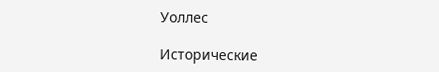Уоллес

Исторические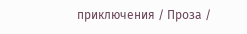приключения / Проза /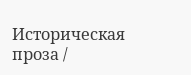Историческая проза /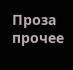Проза прочее